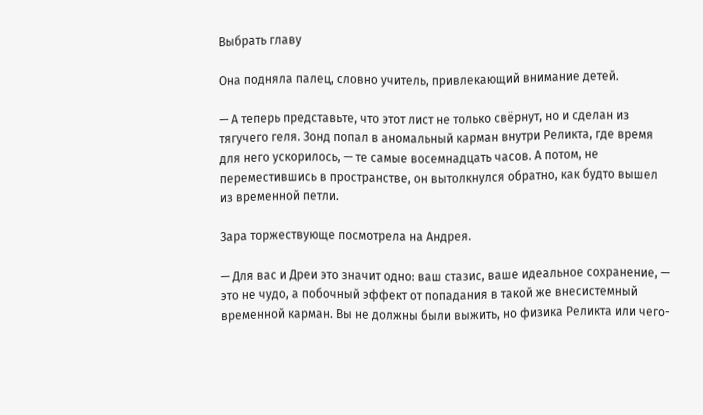Выбрать главу

Она подняла палец, словно учитель, привлекающий внимание детей.

— А теперь представьте, что этот лист не только свёрнут, но и сделан из тягучего геля. Зонд попал в аномальный карман внутри Реликта, где время для него ускорилось, — те самые восемнадцать часов. А потом, не переместившись в пространстве, он вытолкнулся обратно, как будто вышел из временной петли.

Зара торжествующе посмотрела на Андрея.

— Для вас и Дреи это значит одно: ваш стазис, ваше идеальное сохранение, — это не чудо, а побочный эффект от попадания в такой же внесистемный временной карман. Вы не должны были выжить, но физика Реликта или чего-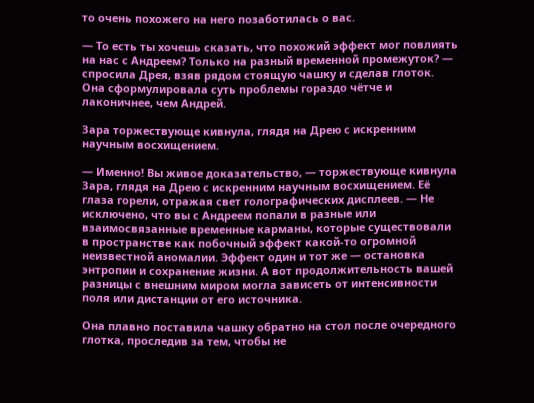то очень похожего на него позаботилась о вас.

— То есть ты хочешь сказать, что похожий эффект мог повлиять на нас с Андреем? Только на разный временной промежуток? — спросила Дрея, взяв рядом стоящую чашку и сделав глоток. Она сформулировала суть проблемы гораздо чётче и лаконичнее, чем Андрей.

Зара торжествующе кивнула, глядя на Дрею с искренним научным восхищением.

— Именно! Вы живое доказательство, — торжествующе кивнула Зара, глядя на Дрею с искренним научным восхищением. Её глаза горели, отражая свет голографических дисплеев. — Не исключено, что вы с Андреем попали в разные или взаимосвязанные временные карманы, которые существовали в пространстве как побочный эффект какой-то огромной неизвестной аномалии. Эффект один и тот же — остановка энтропии и сохранение жизни. А вот продолжительность вашей разницы с внешним миром могла зависеть от интенсивности поля или дистанции от его источника.

Она плавно поставила чашку обратно на стол после очередного глотка, проследив за тем, чтобы не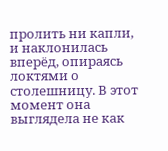пролить ни капли, и наклонилась вперёд, опираясь локтями о столешницу. В этот момент она выглядела не как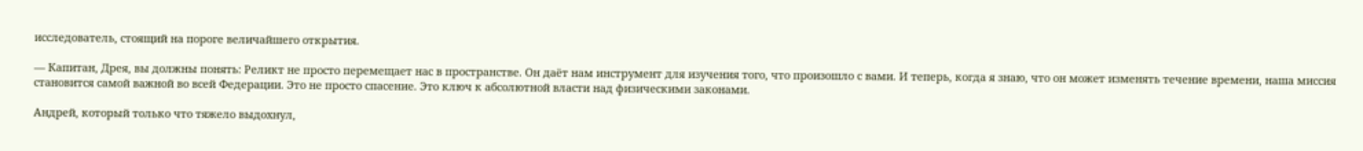исследователь, стоящий на пороге величайшего открытия.

— Капитан, Дрея, вы должны понять: Реликт не просто перемещает нас в пространстве. Он даёт нам инструмент для изучения того, что произошло с вами. И теперь, когда я знаю, что он может изменять течение времени, наша миссия становится самой важной во всей Федерации. Это не просто спасение. Это ключ к абсолютной власти над физическими законами.

Андрей, который только что тяжело выдохнул,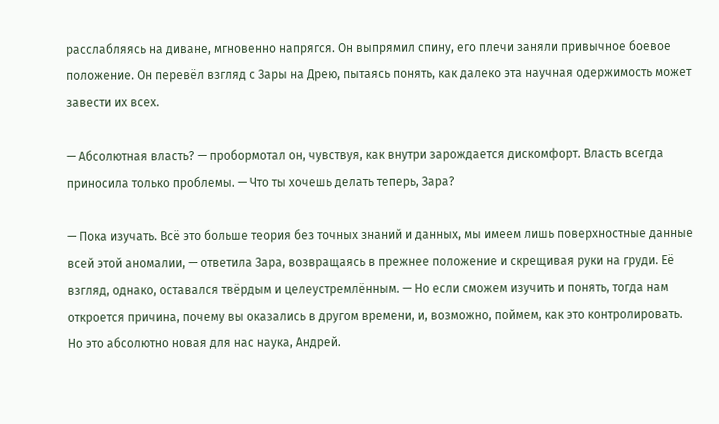расслабляясь на диване, мгновенно напрягся. Он выпрямил спину, его плечи заняли привычное боевое положение. Он перевёл взгляд с Зары на Дрею, пытаясь понять, как далеко эта научная одержимость может завести их всех.

— Абсолютная власть? — пробормотал он, чувствуя, как внутри зарождается дискомфорт. Власть всегда приносила только проблемы. — Что ты хочешь делать теперь, Зара?

— Пока изучать. Всё это больше теория без точных знаний и данных, мы имеем лишь поверхностные данные всей этой аномалии, — ответила Зара, возвращаясь в прежнее положение и скрещивая руки на груди. Её взгляд, однако, оставался твёрдым и целеустремлённым. — Но если сможем изучить и понять, тогда нам откроется причина, почему вы оказались в другом времени, и, возможно, поймем, как это контролировать. Но это абсолютно новая для нас наука, Андрей.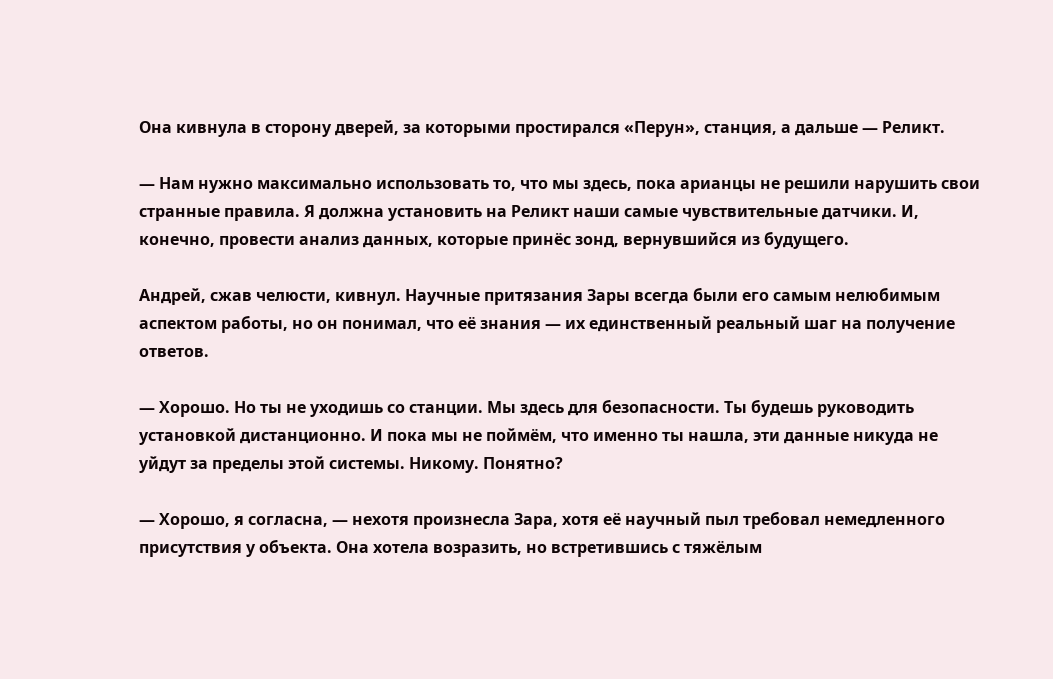Она кивнула в сторону дверей, за которыми простирался «Перун», станция, а дальше — Реликт.

— Нам нужно максимально использовать то, что мы здесь, пока арианцы не решили нарушить свои странные правила. Я должна установить на Реликт наши самые чувствительные датчики. И, конечно, провести анализ данных, которые принёс зонд, вернувшийся из будущего.

Андрей, сжав челюсти, кивнул. Научные притязания Зары всегда были его самым нелюбимым аспектом работы, но он понимал, что её знания — их единственный реальный шаг на получение ответов.

— Хорошо. Но ты не уходишь со станции. Мы здесь для безопасности. Ты будешь руководить установкой дистанционно. И пока мы не поймём, что именно ты нашла, эти данные никуда не уйдут за пределы этой системы. Никому. Понятно?

— Хорошо, я согласна, — нехотя произнесла Зара, хотя её научный пыл требовал немедленного присутствия у объекта. Она хотела возразить, но встретившись с тяжёлым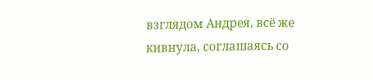взглядом Андрея, всё же кивнула, соглашаясь со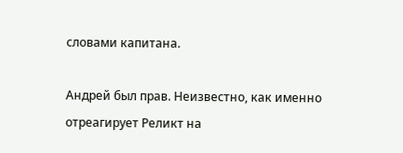словами капитана.

Андрей был прав. Неизвестно, как именно отреагирует Реликт на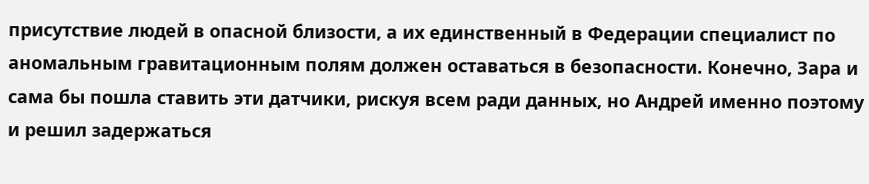присутствие людей в опасной близости, а их единственный в Федерации специалист по аномальным гравитационным полям должен оставаться в безопасности. Конечно, Зара и сама бы пошла ставить эти датчики, рискуя всем ради данных, но Андрей именно поэтому и решил задержаться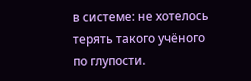в системе: не хотелось терять такого учёного по глупости.